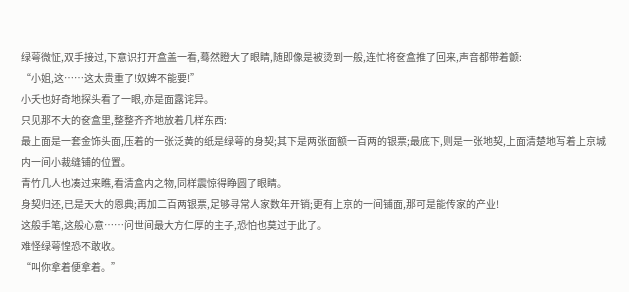绿萼微怔,双手接过,下意识打开盒盖一看,蓦然瞪大了眼睛,随即像是被烫到一般,连忙将奁盒推了回来,声音都带着颤:
“小姐,这……这太贵重了!奴婢不能要!”
小夭也好奇地探头看了一眼,亦是面露诧异。
只见那不大的奁盒里,整整齐齐地放着几样东西:
最上面是一套金饰头面,压着的一张泛黄的纸是绿萼的身契;其下是两张面额一百两的银票;最底下,则是一张地契,上面清楚地写着上京城内一间小裁缝铺的位置。
青竹几人也凑过来瞧,看清盒内之物,同样震惊得睁圆了眼睛。
身契归还,已是天大的恩典;再加二百两银票,足够寻常人家数年开销;更有上京的一间铺面,那可是能传家的产业!
这般手笔,这般心意……问世间最大方仁厚的主子,恐怕也莫过于此了。
难怪绿萼惶恐不敢收。
“叫你拿着便拿着。”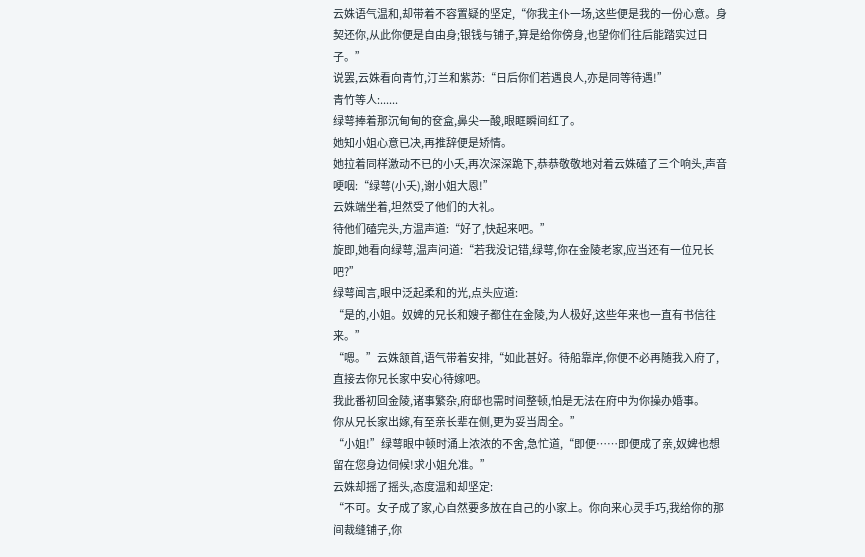云姝语气温和,却带着不容置疑的坚定,“你我主仆一场,这些便是我的一份心意。身契还你,从此你便是自由身;银钱与铺子,算是给你傍身,也望你们往后能踏实过日子。”
说罢,云姝看向青竹,汀兰和紫苏:“日后你们若遇良人,亦是同等待遇!”
青竹等人:......
绿萼捧着那沉甸甸的奁盒,鼻尖一酸,眼眶瞬间红了。
她知小姐心意已决,再推辞便是矫情。
她拉着同样激动不已的小夭,再次深深跪下,恭恭敬敬地对着云姝磕了三个响头,声音哽咽:“绿萼(小夭),谢小姐大恩!”
云姝端坐着,坦然受了他们的大礼。
待他们磕完头,方温声道:“好了,快起来吧。”
旋即,她看向绿萼,温声问道:“若我没记错,绿萼,你在金陵老家,应当还有一位兄长吧?”
绿萼闻言,眼中泛起柔和的光,点头应道:
“是的,小姐。奴婢的兄长和嫂子都住在金陵,为人极好,这些年来也一直有书信往来。”
“嗯。”云姝颔首,语气带着安排,“如此甚好。待船靠岸,你便不必再随我入府了,直接去你兄长家中安心待嫁吧。
我此番初回金陵,诸事繁杂,府邸也需时间整顿,怕是无法在府中为你操办婚事。
你从兄长家出嫁,有至亲长辈在侧,更为妥当周全。”
“小姐!”绿萼眼中顿时涌上浓浓的不舍,急忙道,“即便……即便成了亲,奴婢也想留在您身边伺候!求小姐允准。”
云姝却摇了摇头,态度温和却坚定:
“不可。女子成了家,心自然要多放在自己的小家上。你向来心灵手巧,我给你的那间裁缝铺子,你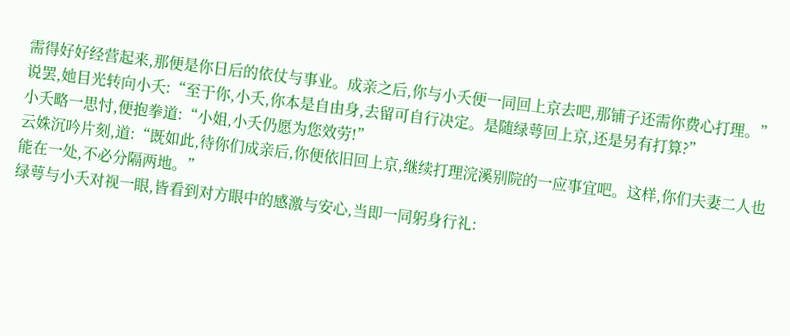需得好好经营起来,那便是你日后的依仗与事业。成亲之后,你与小夭便一同回上京去吧,那铺子还需你费心打理。”
说罢,她目光转向小夭:“至于你,小夭,你本是自由身,去留可自行决定。是随绿萼回上京,还是另有打算?”
小夭略一思忖,便抱拳道:“小姐,小夭仍愿为您效劳!”
云姝沉吟片刻,道:“既如此,待你们成亲后,你便依旧回上京,继续打理浣溪别院的一应事宜吧。这样,你们夫妻二人也能在一处,不必分隔两地。”
绿萼与小夭对视一眼,皆看到对方眼中的感激与安心,当即一同躬身行礼: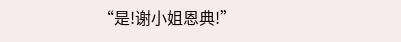“是!谢小姐恩典!”